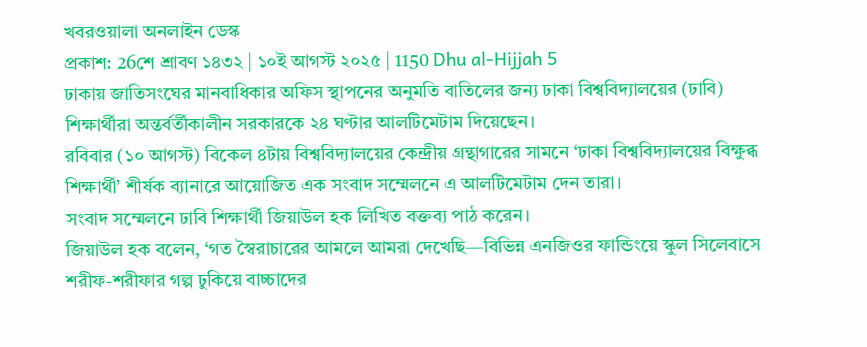খবরওয়ালা অনলাইন ডেস্ক
প্রকাশ: 26শে শ্রাবণ ১৪৩২ | ১০ই আগস্ট ২০২৫ | 1150 Dhu al-Hijjah 5
ঢাকায় জাতিসংঘের মানবাধিকার অফিস স্থাপনের অনুমতি বাতিলের জন্য ঢাকা বিশ্ববিদ্যালয়ের (ঢাবি) শিক্ষার্থীরা অন্তর্বর্তীকালীন সরকারকে ২৪ ঘণ্টার আলটিমেটাম দিয়েছেন।
রবিবার (১০ আগস্ট) বিকেল ৪টায় বিশ্ববিদ্যালয়ের কেন্দ্রীয় গ্রন্থাগারের সামনে ‘ঢাকা বিশ্ববিদ্যালয়ের বিক্ষুব্ধ শিক্ষার্থী’ শীর্ষক ব্যানারে আয়োজিত এক সংবাদ সম্মেলনে এ আলটিমেটাম দেন তারা।
সংবাদ সম্মেলনে ঢাবি শিক্ষার্থী জিয়াউল হক লিখিত বক্তব্য পাঠ করেন।
জিয়াউল হক বলেন, ‘গত স্বৈরাচারের আমলে আমরা দেখেছি—বিভিন্ন এনজিওর ফান্ডিংয়ে স্কুল সিলেবাসে শরীফ-শরীফার গল্প ঢুকিয়ে বাচ্চাদের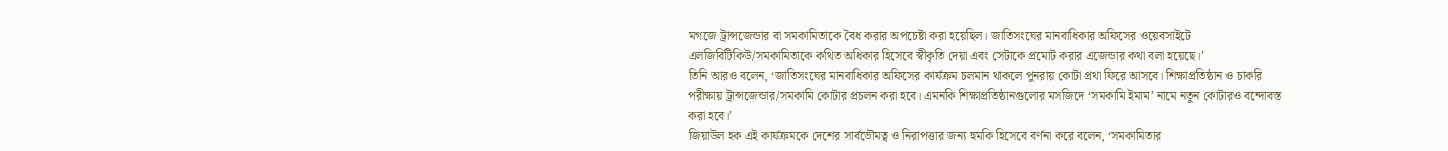মগজে ট্রান্সজেন্ডার বা সমকামিতাকে বৈধ করার অপচেষ্টা করা হয়েছিল। জাতিসংঘের মানবাধিকার অফিসের ওয়েবসাইটে এলজিবিটিকিউ/সমকামিতাকে কথিত অধিকার হিসেবে স্বীকৃতি দেয়া এবং সেটাকে প্রমোট করার এজেন্ডার কথা বলা হয়েছে।’
তিনি আরও বলেন, ‘জাতিসংঘের মানবাধিকার অফিসের কার্যক্রম চলমান থাকলে পুনরায় কোটা প্রথা ফিরে আসবে। শিক্ষাপ্রতিষ্ঠান ও চাকরি পরীক্ষায় ট্রান্সজেন্ডার/সমকামি কোটার প্রচলন করা হবে। এমনকি শিক্ষাপ্রতিষ্ঠানগুলোর মসজিদে ‘সমকামি ইমাম’ নামে নতুন কোটারও বন্দোবস্ত করা হবে।’
জিয়াউল হক এই কার্যক্রমকে দেশের সার্বভৌমত্ব ও নিরাপত্তার জন্য হুমকি হিসেবে বর্ণনা করে বলেন, ‘সমকামিতার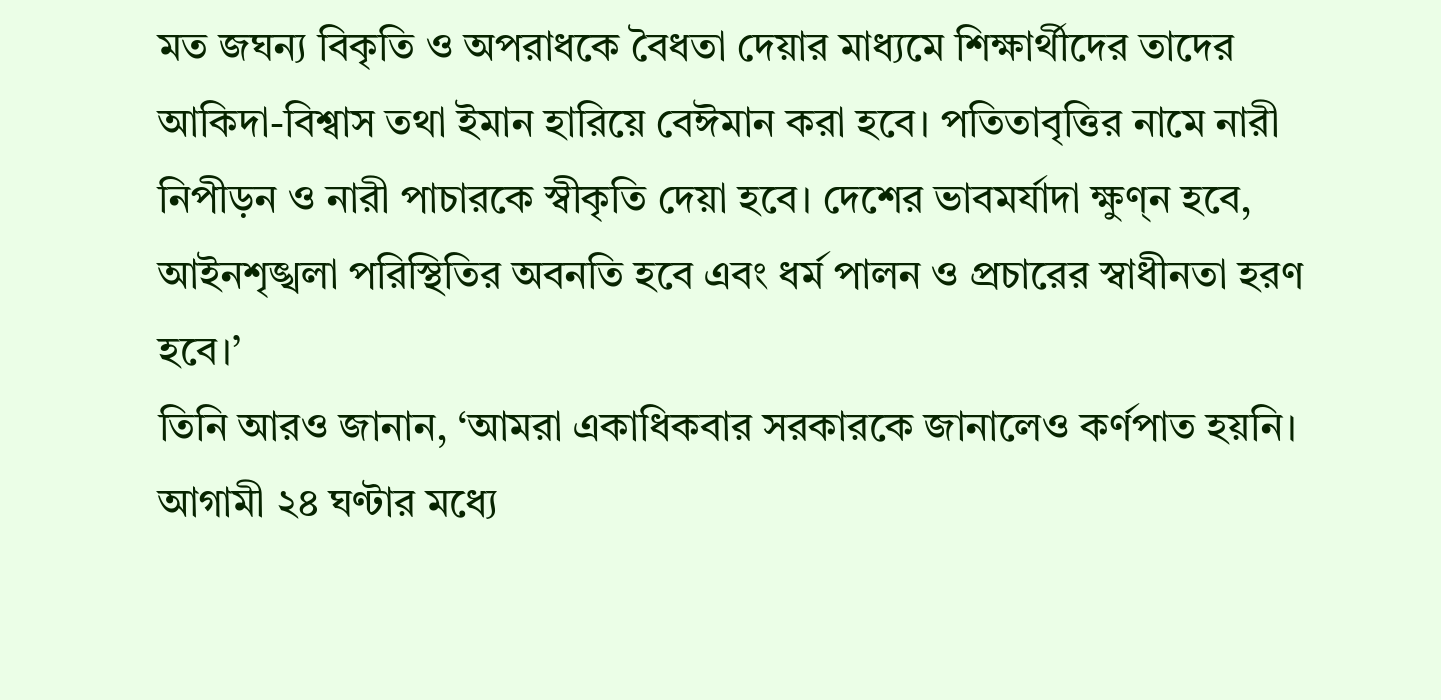মত জঘন্য বিকৃতি ও অপরাধকে বৈধতা দেয়ার মাধ্যমে শিক্ষার্থীদের তাদের আকিদা-বিশ্বাস তথা ইমান হারিয়ে বেঈমান করা হবে। পতিতাবৃত্তির নামে নারী নিপীড়ন ও নারী পাচারকে স্বীকৃতি দেয়া হবে। দেশের ভাবমর্যাদা ক্ষুণ্ন হবে, আইনশৃঙ্খলা পরিস্থিতির অবনতি হবে এবং ধর্ম পালন ও প্রচারের স্বাধীনতা হরণ হবে।’
তিনি আরও জানান, ‘আমরা একাধিকবার সরকারকে জানালেও কর্ণপাত হয়নি। আগামী ২৪ ঘণ্টার মধ্যে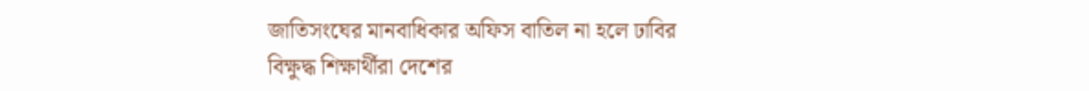জাতিসংঘের মানবাধিকার অফিস বাতিল না হলে ঢাবির বিক্ষুদ্ধ শিক্ষার্থীরা দেশের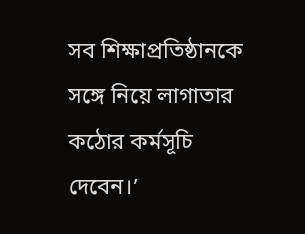সব শিক্ষাপ্রতিষ্ঠানকে সঙ্গে নিয়ে লাগাতার কঠোর কর্মসূচি দেবেন।’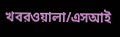খবরওয়ালা/এসআই